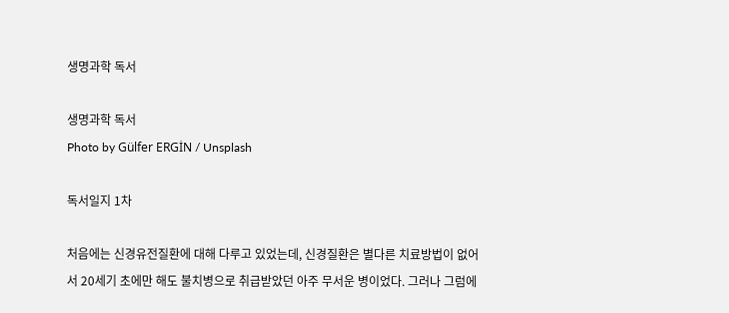생명과학 독서

생명과학 독서
Photo by Gülfer ERGİN / Unsplash

독서일지 1차

처음에는 신경유전질환에 대해 다루고 있었는데, 신경질환은 별다른 치료방법이 없어서 20세기 초에만 해도 불치병으로 취급받았던 아주 무서운 병이었다. 그러나 그럼에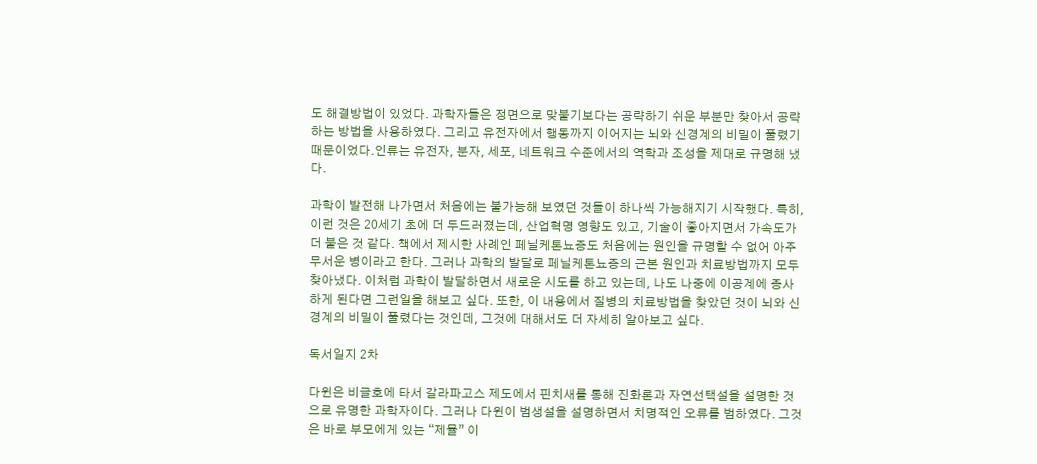도 해결방법이 있었다. 과학자들은 정면으로 맞붙기보다는 공략하기 쉬운 부분만 찾아서 공략하는 방법을 사용하였다. 그리고 유전자에서 행동까지 이어지는 뇌와 신경계의 비밀이 풀렸기 때문이었다.인류는 유전자, 분자, 세포, 네트워크 수준에서의 역학과 조성을 제대로 규명해 냈다.

과학이 발전해 나가면서 처음에는 불가능해 보였던 것들이 하나씩 가능해지기 시작했다. 특히, 이런 것은 20세기 초에 더 두드러졌는데, 산업혁명 영향도 있고, 기술이 좋아지면서 가속도가 더 붙은 것 같다. 책에서 제시한 사례인 페닐케톤뇨증도 처음에는 원인을 규명할 수 없어 아주 무서운 병이라고 한다. 그러나 과학의 발달로 페닐케톤뇨증의 근본 원인과 치료방법까지 모두 찾아냈다. 이처럼 과학이 발달하면서 새로운 시도를 하고 있는데, 나도 나중에 이공계에 종사하게 된다면 그런일을 해보고 싶다. 또한, 이 내용에서 질병의 치료방법을 찾았던 것이 뇌와 신경계의 비밀이 풀렸다는 것인데, 그것에 대해서도 더 자세히 알아보고 싶다.

독서일지 2차

다윈은 비글호에 타서 갈라파고스 제도에서 핀치새를 통해 진화론과 자연선택설을 설명한 것으로 유명한 과학자이다. 그러나 다윈이 범생설을 설명하면서 치명적인 오류를 범하였다. 그것은 바로 부모에게 있는 “제뮬” 이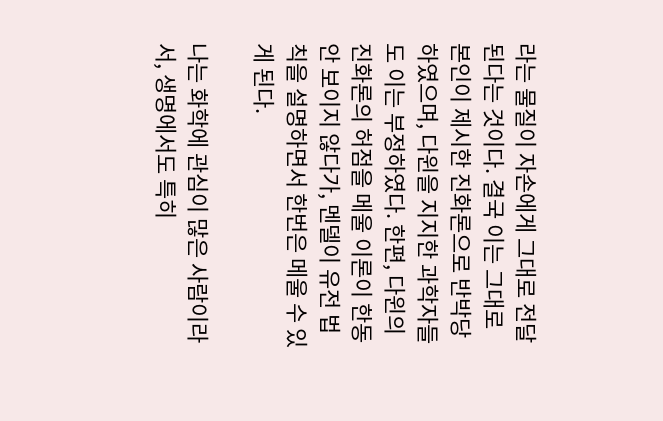라는 물질이 자손에게 그대로 전달된다는 것이다. 결국 이는 그대로 본인이 제시한 진화론으로 반박당하였으며, 다윈을 지지한 과학자들도 이는 부정하였다. 한편, 다윈의 진화론의 허점을 메울 이론이 한동안 보이지 않다가, 멘델이 유전 법칙을 설명하면서 한번은 메울 수 있게 된다.

나는 화학에 관심이 많은 사람이라서, 생명에서도 특히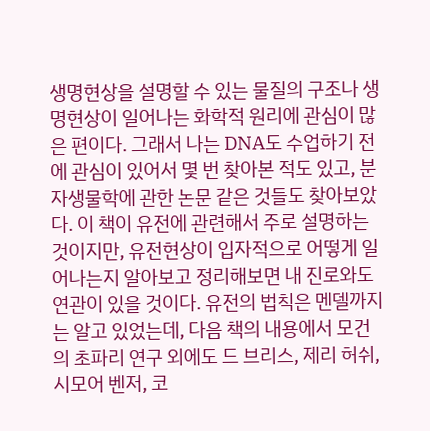생명현상을 설명할 수 있는 물질의 구조나 생명현상이 일어나는 화학적 원리에 관심이 많은 편이다. 그래서 나는 DNA도 수업하기 전에 관심이 있어서 몇 번 찾아본 적도 있고, 분자생물학에 관한 논문 같은 것들도 찾아보았다. 이 책이 유전에 관련해서 주로 설명하는 것이지만, 유전현상이 입자적으로 어떻게 일어나는지 알아보고 정리해보면 내 진로와도 연관이 있을 것이다. 유전의 법칙은 멘델까지는 알고 있었는데, 다음 책의 내용에서 모건의 초파리 연구 외에도 드 브리스, 제리 허쉬, 시모어 벤저, 코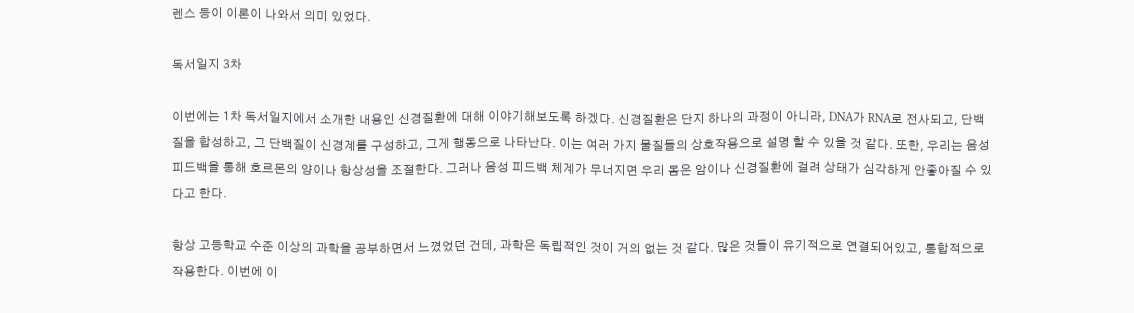렌스 등이 이론이 나와서 의미 있었다.

독서일지 3차

이번에는 1차 독서일지에서 소개한 내용인 신경질환에 대해 이야기해보도록 하겠다. 신경질환은 단지 하나의 과정이 아니라, DNA가 RNA로 전사되고, 단백질을 합성하고, 그 단백질이 신경계를 구성하고, 그게 행동으로 나타난다. 이는 여러 가지 물질들의 상호작용으로 설명 할 수 있을 것 같다. 또한, 우리는 음성 피드백을 통해 호르몬의 양이나 항상성을 조절한다. 그러나 음성 피드백 체계가 무너지면 우리 몸은 암이나 신경질환에 걸려 상태가 심각하게 안좋아질 수 있다고 한다.

항상 고등학교 수준 이상의 과학을 공부하면서 느꼈었던 건데, 과학은 독립적인 것이 거의 없는 것 같다. 많은 것들이 유기적으로 연결되어있고, 통합적으로 작용한다. 이번에 이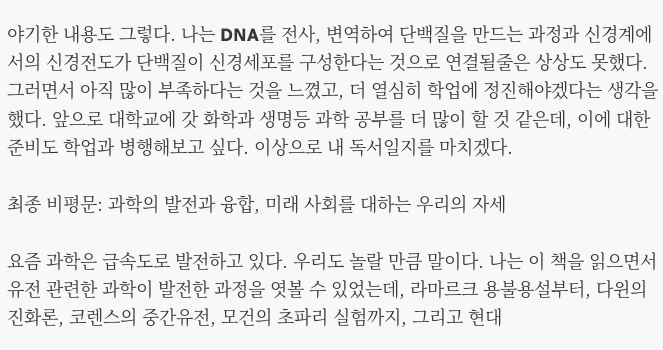야기한 내용도 그렇다. 나는 DNA를 전사, 변역하여 단백질을 만드는 과정과 신경계에서의 신경전도가 단백질이 신경세포를 구성한다는 것으로 연결될줄은 상상도 못했다. 그러면서 아직 많이 부족하다는 것을 느꼈고, 더 열심히 학업에 정진해야겠다는 생각을 했다. 앞으로 대학교에 갓 화학과 생명등 과학 공부를 더 많이 할 것 같은데, 이에 대한 준비도 학업과 병행해보고 싶다. 이상으로 내 독서일지를 마치겠다.

최종 비평문: 과학의 발전과 융합, 미래 사회를 대하는 우리의 자세

요즘 과학은 급속도로 발전하고 있다. 우리도 놀랄 만큼 말이다. 나는 이 책을 읽으면서 유전 관련한 과학이 발전한 과정을 엿볼 수 있었는데, 라마르크 용불용설부터, 다윈의 진화론, 코렌스의 중간유전, 모건의 초파리 실험까지, 그리고 현대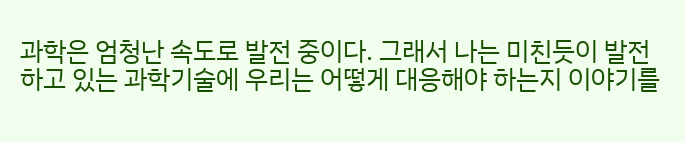과학은 엄청난 속도로 발전 중이다. 그래서 나는 미친듯이 발전하고 있는 과학기술에 우리는 어떻게 대응해야 하는지 이야기를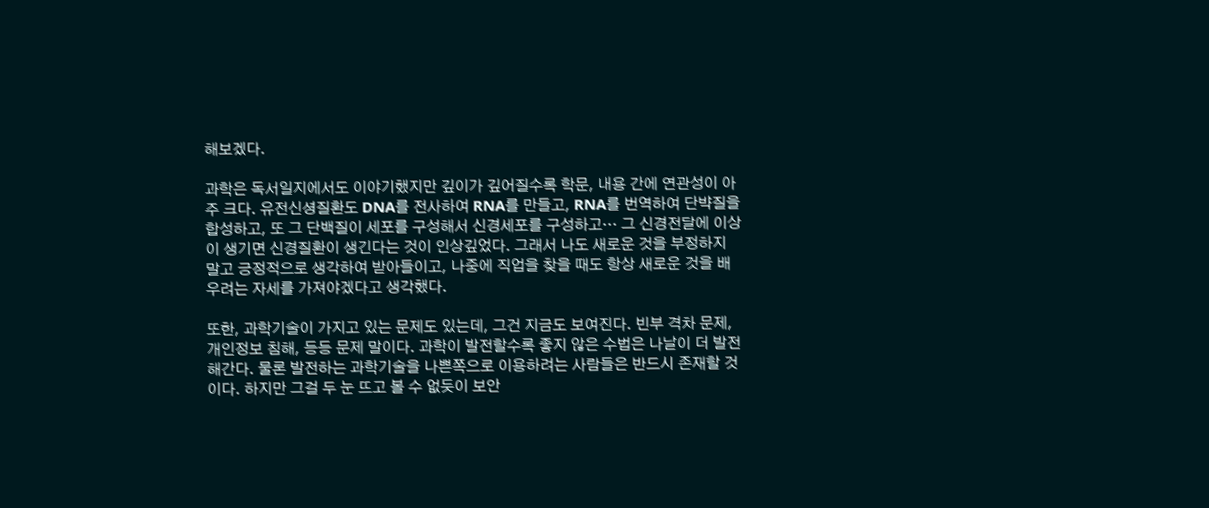해보겠다.

과학은 독서일지에서도 이야기했지만 깊이가 깊어질수록 학문, 내용 간에 연관성이 아주 크다. 유전신셩질환도 DNA를 전사하여 RNA를 만들고, RNA를 번역하여 단뱍질을 합성하고, 또 그 단백질이 세포를 구성해서 신경세포를 구성하고… 그 신경전달에 이상이 생기면 신경질환이 생긴다는 것이 인상깊었다. 그래서 나도 새로운 것을 부정하지 말고 긍정적으로 생각하여 받아들이고, 나중에 직업을 찾을 때도 항상 새로운 것을 배우려는 자세를 가져야겠다고 생각했다.

또한, 과학기술이 가지고 있는 문제도 있는데, 그건 지금도 보여진다. 빈부 격차 문제, 개인정보 침해, 등등 문제 말이다. 과학이 발전할수록 좋지 않은 수법은 나날이 더 발전해간다. 물론 발전하는 과학기술을 나쁜쪽으로 이용하려는 사람들은 반드시 존재할 것이다. 하지만 그걸 두 눈 뜨고 볼 수 없듯이 보안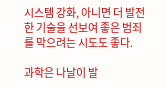시스템 강화, 아니면 더 발전한 기술을 선보여 좋은 범죄를 막으려는 시도도 좋다.

과학은 나날이 발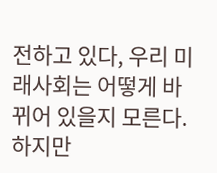전하고 있다, 우리 미래사회는 어떻게 바뀌어 있을지 모른다. 하지만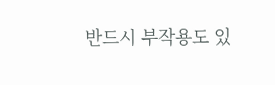반드시 부작용도 있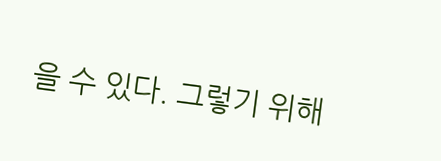을 수 있다. 그렇기 위해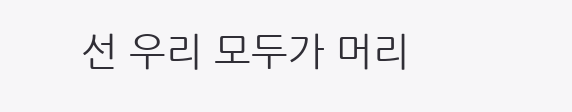선 우리 모두가 머리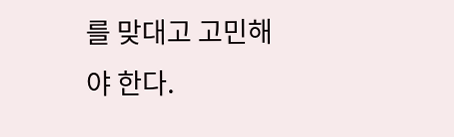를 맞대고 고민해야 한다.